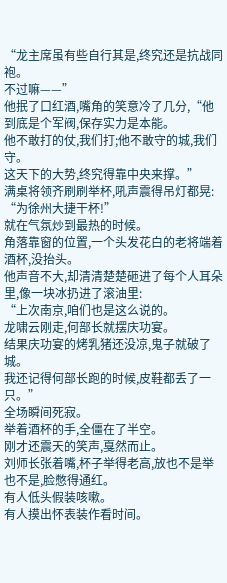“龙主席虽有些自行其是,终究还是抗战同袍。
不过嘛——”
他抿了口红酒,嘴角的笑意冷了几分,“他到底是个军阀,保存实力是本能。
他不敢打的仗,我们打;他不敢守的城,我们守。
这天下的大势,终究得靠中央来撑。”
满桌将领齐刷刷举杯,吼声震得吊灯都晃:
“为徐州大捷干杯!”
就在气氛炒到最热的时候。
角落靠窗的位置,一个头发花白的老将端着酒杯,没抬头。
他声音不大,却清清楚楚砸进了每个人耳朵里,像一块冰扔进了滚油里:
“上次南京,咱们也是这么说的。
龙啸云刚走,何部长就摆庆功宴。
结果庆功宴的烤乳猪还没凉,鬼子就破了城。
我还记得何部长跑的时候,皮鞋都丢了一只。”
全场瞬间死寂。
举着酒杯的手,全僵在了半空。
刚才还震天的笑声,戛然而止。
刘师长张着嘴,杯子举得老高,放也不是举也不是,脸憋得通红。
有人低头假装咳嗽。
有人摸出怀表装作看时间。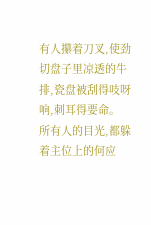有人攥着刀叉,使劲切盘子里凉透的牛排,瓷盘被刮得吱呀响,刺耳得要命。
所有人的目光,都躲着主位上的何应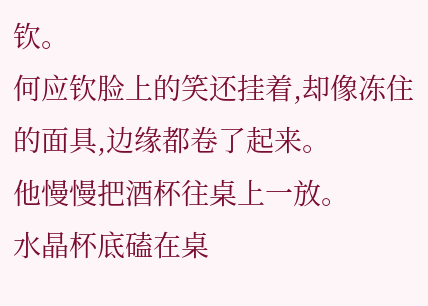钦。
何应钦脸上的笑还挂着,却像冻住的面具,边缘都卷了起来。
他慢慢把酒杯往桌上一放。
水晶杯底磕在桌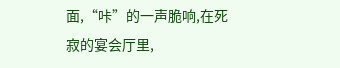面,“咔”的一声脆响,在死寂的宴会厅里,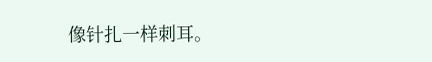像针扎一样刺耳。